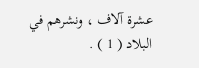عشرة آلاف ، ونشرهم في البلاد ( 1 ) .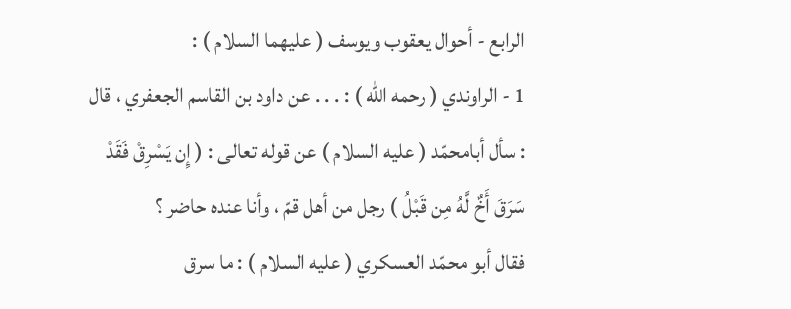الرابع - أحوال يعقوب ويوسف ( عليهما السلام ) :
1 - الراوندي ( رحمه الله ) : . . . عن داود بن القاسم الجعفري ، قال : سأل أبامحمّد ( عليه السلام ) عن قوله تعالى : ( إِن يَسْرِقْ فَقَدْ سَرَقَ أَخٌ لَّهُ مِن قَبْلُ ) رجل من أهل قمّ ، وأنا عنده حاضر ؟
فقال أبو محمّد العسكري ( عليه السلام ) : ما سرق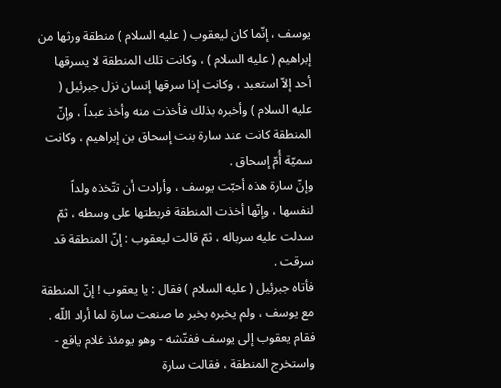يوسف ، إنّما كان ليعقوب ( عليه السلام ) منطقة ورثها من إبراهيم ( عليه السلام ) ، وكانت تلك المنطقة لا يسرقها أحد إلاّ استعبد ، وكانت إذا سرقها إنسان نزل جبرئيل ( عليه السلام ) وأخبره بذلك فأخذت منه وأخذ عبداً ، وإنّ المنطقة كانت عند سارة بنت إسحاق بن إبراهيم ، وكانت سميّة أُمّ إسحاق .
وإنّ سارة هذه أحبّت يوسف ، وأرادت أن تتّخذه ولداً لنفسها ، وإنّها أخذت المنطقة فربطتها على وسطه ، ثمّ سدلت عليه سرباله ، ثمّ قالت ليعقوب : إنّ المنطقة قد سرقت .
فأتاه جبرئيل ( عليه السلام ) فقال : يا يعقوب ! إنّ المنطقة مع يوسف ، ولم يخبره بخبر ما صنعت سارة لما أراد اللّه .
فقام يعقوب إلى يوسف ففتّشه - وهو يومئذ غلام يافع - واستخرج المنطقة ، فقالت سارة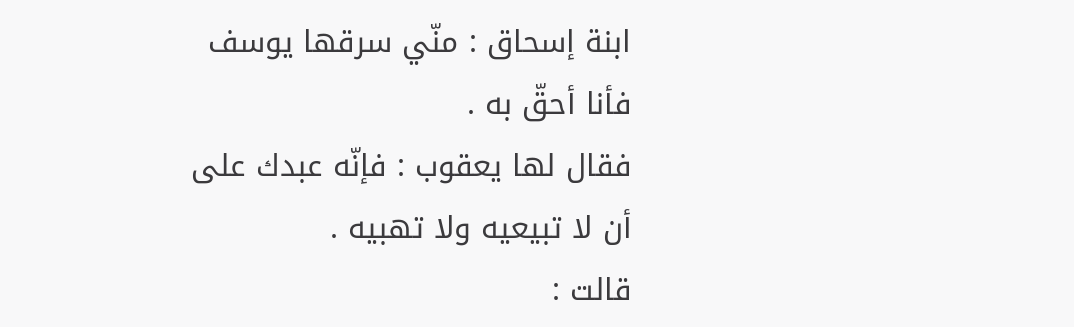ابنة إسحاق : منّي سرقها يوسف فأنا أحقّ به .
فقال لها يعقوب : فإنّه عبدك على أن لا تبيعيه ولا تهبيه .
قالت :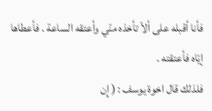فأنا أقبله على ألاّ تأخذه منّي وأعتقه الساعة . فأعطاها إيّاه فأعتقته .
فلذلك قال اخوة يوسف : ( إِن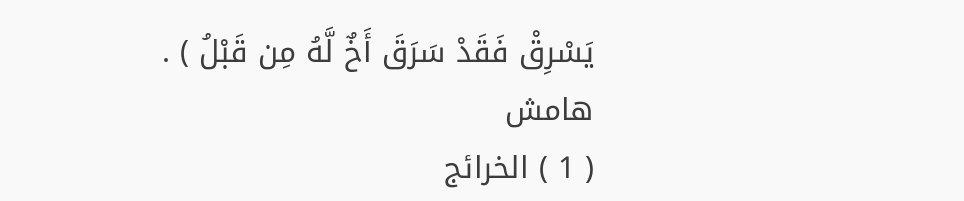يَسْرِقْ فَقَدْ سَرَقَ أَخٌ لَّهُ مِن قَبْلُ ) .
هامش
( 1 ) الخرائج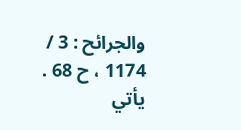والجرائح : 3 / 1174 ، ح 68 . يأتي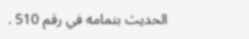الحديث بتمامه في رقم 510 .